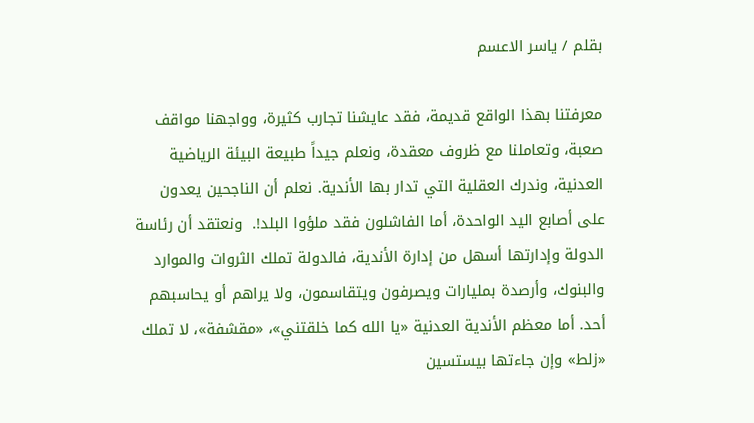بقلم / ياسر الاعسم

معرفتنا بهذا الواقع قديمة، فقد عايشنا تجارب كثيرة، وواجهنا مواقف صعبة، وتعاملنا مع ظروف معقدة، ونعلم جيداً طبيعة البيئة الرياضية العدنية، وندرك العقلية التي تدار بها الأندية. نعلم أن الناجحين يعدون على أصابع اليد الواحدة، أما الفاشلون فقد ملؤوا البلد!.  ونعتقد أن رئاسة الدولة وإدارتها أسهل من إدارة الأندية، فالدولة تملك الثروات والموارد والبنوك، وأرصدة بمليارات ويصرفون ويتقاسمون، ولا يراهم أو يحاسبهم أحد. أما معظم الأندية العدنية «يا الله كما خلقتني»، «مقشفة»، لا تملك «زلط» وإن جاءتها بيستسين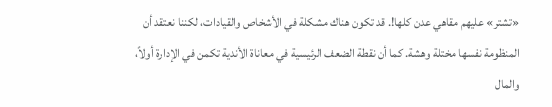«تشتر» عليهم مقاهي عدن كلها!. قد تكون هناك مشكلة في الأشخاص والقيادات، لكننا نعتقد أن المنظومة نفسها مختلة وهشة. كما أن نقطة الضعف الرئيسية في معاناة الأندية تكمن في الإدارة أولاً، والمال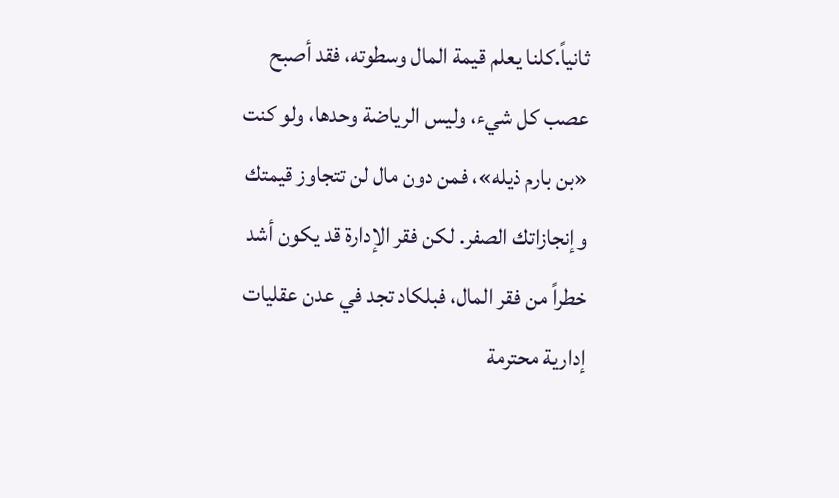ثانياً.كلنا يعلم قيمة المال وسطوته، فقد أصبح عصب كل شيء، وليس الرياضة وحدها، ولو كنت «بن بارم ذيله»، فمن دون مال لن تتجاوز قيمتك وإنجازاتك الصفر. لكن فقر الإدارة قد يكون أشد خطراً من فقر المال، فبلكاد تجد في عدن عقليات إدارية محترمة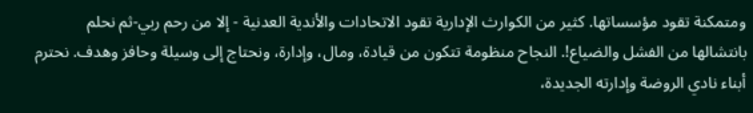ومتمكنة تقود مؤسساتها. كثير من الكوارث الإدارية تقود الاتحادات والأندية العدنية - إلا من رحم ربي-ثم نحلم بانتشالها من الفشل والضياع!. النجاح منظومة تتكون من قيادة، ومال، وإدارة، ونحتاج إلى وسيلة وحافز وهدف. نحترم أبناء نادي الروضة وإدارته الجديدة،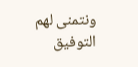ونتمنى لهم التوفيق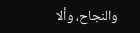والنجاح، وألا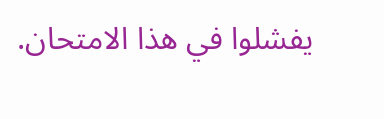يفشلوا في هذا الامتحان.